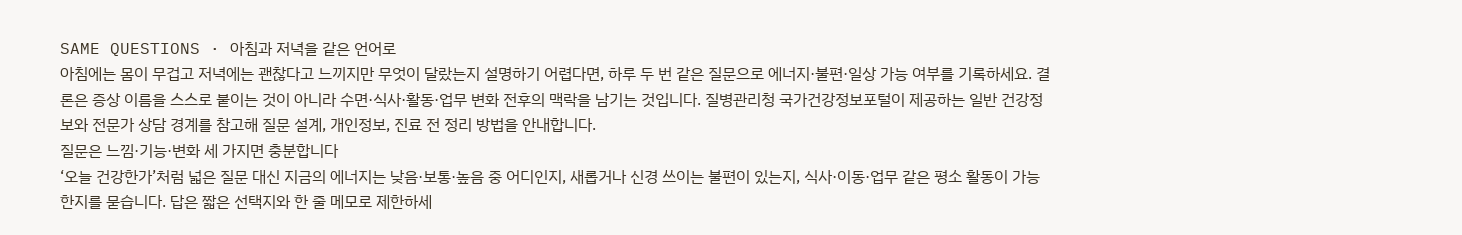SAME QUESTIONS · 아침과 저녁을 같은 언어로
아침에는 몸이 무겁고 저녁에는 괜찮다고 느끼지만 무엇이 달랐는지 설명하기 어렵다면, 하루 두 번 같은 질문으로 에너지·불편·일상 가능 여부를 기록하세요. 결론은 증상 이름을 스스로 붙이는 것이 아니라 수면·식사·활동·업무 변화 전후의 맥락을 남기는 것입니다. 질병관리청 국가건강정보포털이 제공하는 일반 건강정보와 전문가 상담 경계를 참고해 질문 설계, 개인정보, 진료 전 정리 방법을 안내합니다.
질문은 느낌·기능·변화 세 가지면 충분합니다
‘오늘 건강한가’처럼 넓은 질문 대신 지금의 에너지는 낮음·보통·높음 중 어디인지, 새롭거나 신경 쓰이는 불편이 있는지, 식사·이동·업무 같은 평소 활동이 가능한지를 묻습니다. 답은 짧은 선택지와 한 줄 메모로 제한하세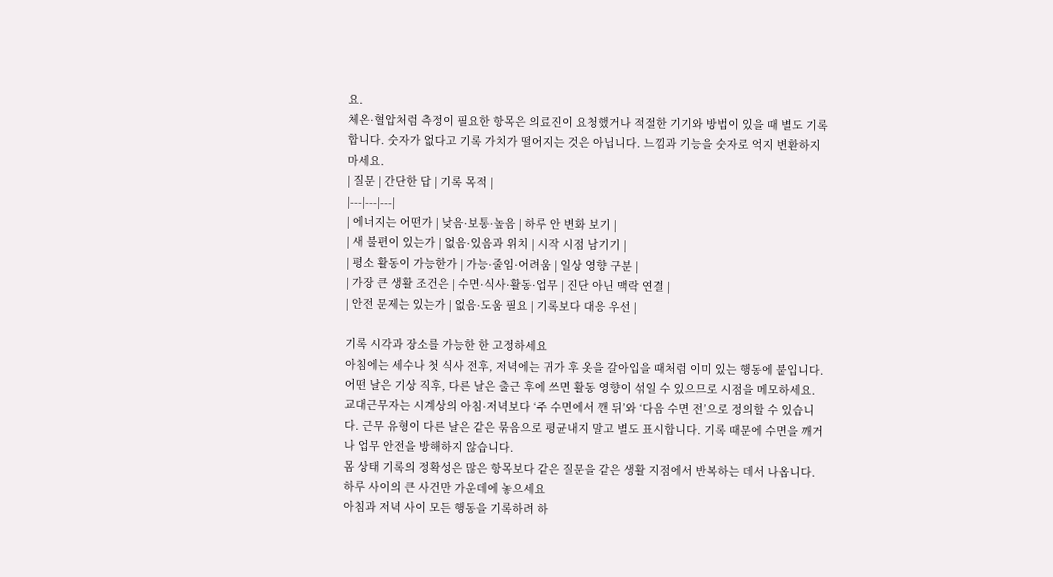요.
체온·혈압처럼 측정이 필요한 항목은 의료진이 요청했거나 적절한 기기와 방법이 있을 때 별도 기록합니다. 숫자가 없다고 기록 가치가 떨어지는 것은 아닙니다. 느낌과 기능을 숫자로 억지 변환하지 마세요.
| 질문 | 간단한 답 | 기록 목적 |
|---|---|---|
| 에너지는 어떤가 | 낮음·보통·높음 | 하루 안 변화 보기 |
| 새 불편이 있는가 | 없음·있음과 위치 | 시작 시점 남기기 |
| 평소 활동이 가능한가 | 가능·줄임·어려움 | 일상 영향 구분 |
| 가장 큰 생활 조건은 | 수면·식사·활동·업무 | 진단 아닌 맥락 연결 |
| 안전 문제는 있는가 | 없음·도움 필요 | 기록보다 대응 우선 |

기록 시각과 장소를 가능한 한 고정하세요
아침에는 세수나 첫 식사 전후, 저녁에는 귀가 후 옷을 갈아입을 때처럼 이미 있는 행동에 붙입니다. 어떤 날은 기상 직후, 다른 날은 출근 후에 쓰면 활동 영향이 섞일 수 있으므로 시점을 메모하세요.
교대근무자는 시계상의 아침·저녁보다 ‘주 수면에서 깬 뒤’와 ‘다음 수면 전’으로 정의할 수 있습니다. 근무 유형이 다른 날은 같은 묶음으로 평균내지 말고 별도 표시합니다. 기록 때문에 수면을 깨거나 업무 안전을 방해하지 않습니다.
몸 상태 기록의 정확성은 많은 항목보다 같은 질문을 같은 생활 지점에서 반복하는 데서 나옵니다.
하루 사이의 큰 사건만 가운데에 놓으세요
아침과 저녁 사이 모든 행동을 기록하려 하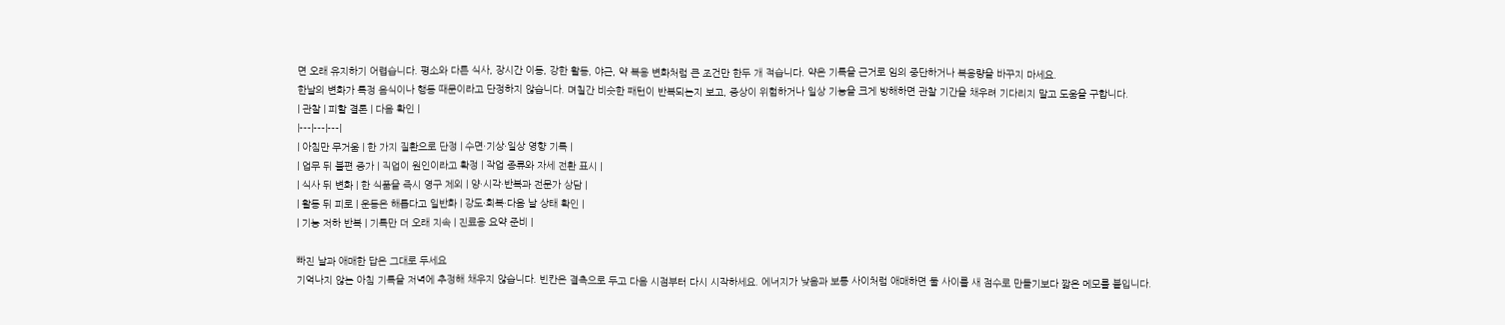면 오래 유지하기 어렵습니다. 평소와 다른 식사, 장시간 이동, 강한 활동, 야근, 약 복용 변화처럼 큰 조건만 한두 개 적습니다. 약은 기록을 근거로 임의 중단하거나 복용량을 바꾸지 마세요.
한날의 변화가 특정 음식이나 행동 때문이라고 단정하지 않습니다. 며칠간 비슷한 패턴이 반복되는지 보고, 증상이 위험하거나 일상 기능을 크게 방해하면 관찰 기간을 채우려 기다리지 말고 도움을 구합니다.
| 관찰 | 피할 결론 | 다음 확인 |
|---|---|---|
| 아침만 무거움 | 한 가지 질환으로 단정 | 수면·기상·일상 영향 기록 |
| 업무 뒤 불편 증가 | 직업이 원인이라고 확정 | 작업 종류와 자세 전환 표시 |
| 식사 뒤 변화 | 한 식품을 즉시 영구 제외 | 양·시각·반복과 전문가 상담 |
| 활동 뒤 피로 | 운동은 해롭다고 일반화 | 강도·회복·다음 날 상태 확인 |
| 기능 저하 반복 | 기록만 더 오래 지속 | 진료용 요약 준비 |

빠진 날과 애매한 답은 그대로 두세요
기억나지 않는 아침 기록을 저녁에 추정해 채우지 않습니다. 빈칸은 결측으로 두고 다음 시점부터 다시 시작하세요. 에너지가 낮음과 보통 사이처럼 애매하면 둘 사이를 새 점수로 만들기보다 짧은 메모를 붙입니다.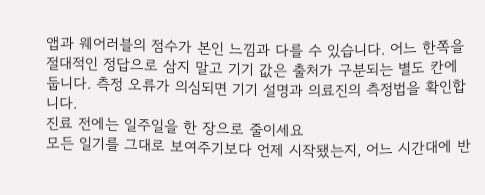앱과 웨어러블의 점수가 본인 느낌과 다를 수 있습니다. 어느 한쪽을 절대적인 정답으로 삼지 말고 기기 값은 출처가 구분되는 별도 칸에 둡니다. 측정 오류가 의심되면 기기 설명과 의료진의 측정법을 확인합니다.
진료 전에는 일주일을 한 장으로 줄이세요
모든 일기를 그대로 보여주기보다 언제 시작됐는지, 어느 시간대에 반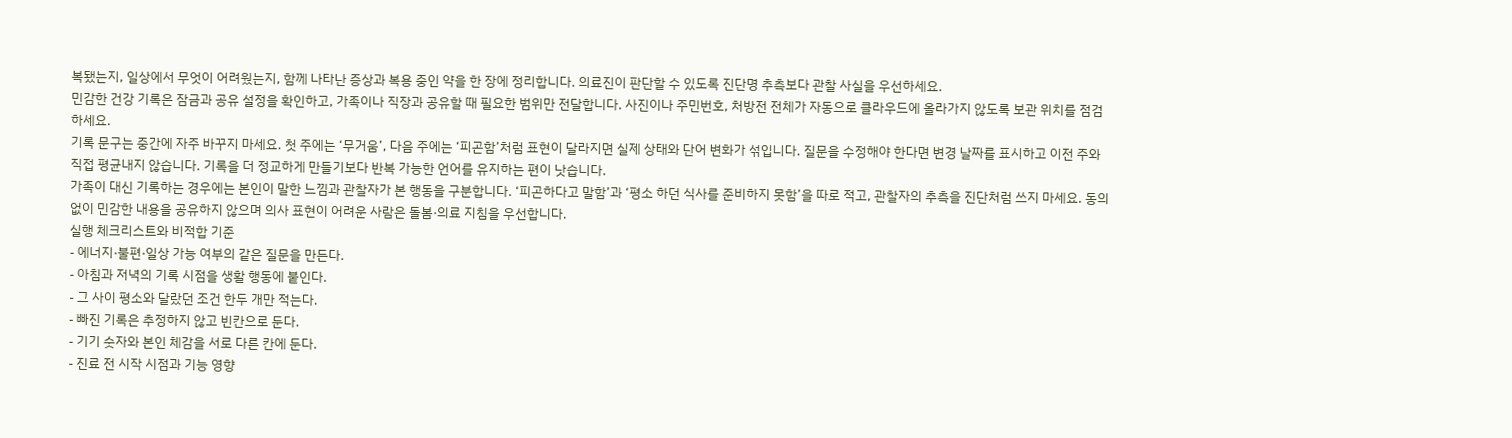복됐는지, 일상에서 무엇이 어려웠는지, 함께 나타난 증상과 복용 중인 약을 한 장에 정리합니다. 의료진이 판단할 수 있도록 진단명 추측보다 관찰 사실을 우선하세요.
민감한 건강 기록은 잠금과 공유 설정을 확인하고, 가족이나 직장과 공유할 때 필요한 범위만 전달합니다. 사진이나 주민번호, 처방전 전체가 자동으로 클라우드에 올라가지 않도록 보관 위치를 점검하세요.
기록 문구는 중간에 자주 바꾸지 마세요. 첫 주에는 ‘무거움’, 다음 주에는 ‘피곤함’처럼 표현이 달라지면 실제 상태와 단어 변화가 섞입니다. 질문을 수정해야 한다면 변경 날짜를 표시하고 이전 주와 직접 평균내지 않습니다. 기록을 더 정교하게 만들기보다 반복 가능한 언어를 유지하는 편이 낫습니다.
가족이 대신 기록하는 경우에는 본인이 말한 느낌과 관찰자가 본 행동을 구분합니다. ‘피곤하다고 말함’과 ‘평소 하던 식사를 준비하지 못함’을 따로 적고, 관찰자의 추측을 진단처럼 쓰지 마세요. 동의 없이 민감한 내용을 공유하지 않으며 의사 표현이 어려운 사람은 돌봄·의료 지침을 우선합니다.
실행 체크리스트와 비적합 기준
- 에너지·불편·일상 가능 여부의 같은 질문을 만든다.
- 아침과 저녁의 기록 시점을 생활 행동에 붙인다.
- 그 사이 평소와 달랐던 조건 한두 개만 적는다.
- 빠진 기록은 추정하지 않고 빈칸으로 둔다.
- 기기 숫자와 본인 체감을 서로 다른 칸에 둔다.
- 진료 전 시작 시점과 기능 영향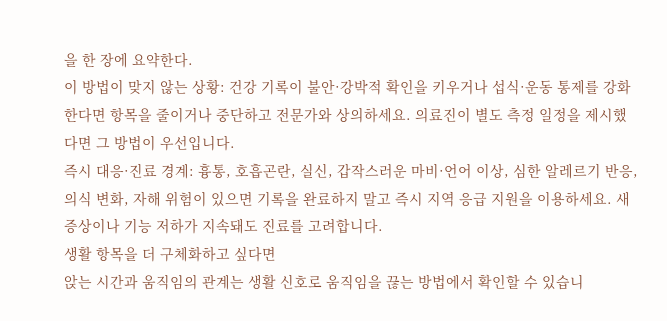을 한 장에 요약한다.
이 방법이 맞지 않는 상황: 건강 기록이 불안·강박적 확인을 키우거나 섭식·운동 통제를 강화한다면 항목을 줄이거나 중단하고 전문가와 상의하세요. 의료진이 별도 측정 일정을 제시했다면 그 방법이 우선입니다.
즉시 대응·진료 경계: 흉통, 호흡곤란, 실신, 갑작스러운 마비·언어 이상, 심한 알레르기 반응, 의식 변화, 자해 위험이 있으면 기록을 완료하지 말고 즉시 지역 응급 지원을 이용하세요. 새 증상이나 기능 저하가 지속돼도 진료를 고려합니다.
생활 항목을 더 구체화하고 싶다면
앉는 시간과 움직임의 관계는 생활 신호로 움직임을 끊는 방법에서 확인할 수 있습니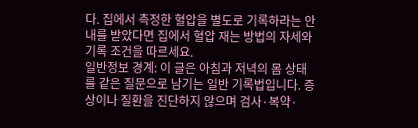다. 집에서 측정한 혈압을 별도로 기록하라는 안내를 받았다면 집에서 혈압 재는 방법의 자세와 기록 조건을 따르세요.
일반정보 경계: 이 글은 아침과 저녁의 몸 상태를 같은 질문으로 남기는 일반 기록법입니다. 증상이나 질환을 진단하지 않으며 검사·복약·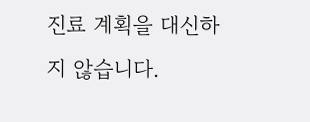진료 계획을 대신하지 않습니다.